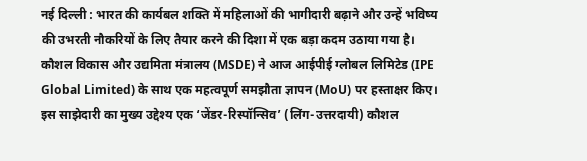नई दिल्ली : भारत की कार्यबल शक्ति में महिलाओं की भागीदारी बढ़ाने और उन्हें भविष्य की उभरती नौकरियों के लिए तैयार करने की दिशा में एक बड़ा कदम उठाया गया है। कौशल विकास और उद्यमिता मंत्रालय (MSDE) ने आज आईपीई ग्लोबल लिमिटेड (IPE Global Limited) के साथ एक महत्वपूर्ण समझौता ज्ञापन (MoU) पर हस्ताक्षर किए। इस साझेदारी का मुख्य उद्देश्य एक ‘जेंडर-रिस्पॉन्सिव’ (लिंग-उत्तरदायी) कौशल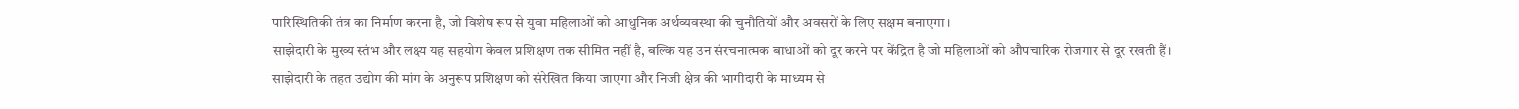पारिस्थितिकी तंत्र का निर्माण करना है, जो विशेष रूप से युवा महिलाओं को आधुनिक अर्थव्यवस्था की चुनौतियों और अवसरों के लिए सक्षम बनाएगा।
साझेदारी के मुख्य स्तंभ और लक्ष्य यह सहयोग केवल प्रशिक्षण तक सीमित नहीं है, बल्कि यह उन संरचनात्मक बाधाओं को दूर करने पर केंद्रित है जो महिलाओं को औपचारिक रोजगार से दूर रखती हैं। साझेदारी के तहत उद्योग की मांग के अनुरूप प्रशिक्षण को संरेखित किया जाएगा और निजी क्षेत्र की भागीदारी के माध्यम से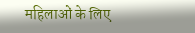महिलाओं के लिए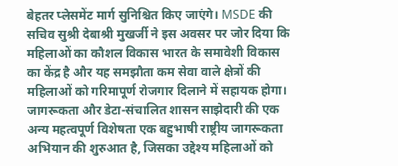बेहतर प्लेसमेंट मार्ग सुनिश्चित किए जाएंगे। MSDE की सचिव सुश्री देबाश्री मुखर्जी ने इस अवसर पर जोर दिया कि महिलाओं का कौशल विकास भारत के समावेशी विकास का केंद्र है और यह समझौता कम सेवा वाले क्षेत्रों की महिलाओं को गरिमापूर्ण रोजगार दिलाने में सहायक होगा।
जागरूकता और डेटा-संचालित शासन साझेदारी की एक अन्य महत्वपूर्ण विशेषता एक बहुभाषी राष्ट्रीय जागरूकता अभियान की शुरुआत है, जिसका उद्देश्य महिलाओं को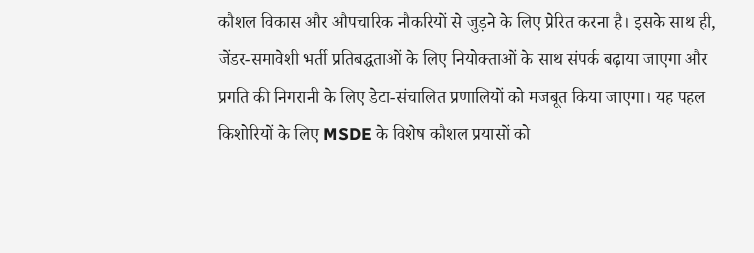कौशल विकास और औपचारिक नौकरियों से जुड़ने के लिए प्रेरित करना है। इसके साथ ही, जेंडर-समावेशी भर्ती प्रतिबद्धताओं के लिए नियोक्ताओं के साथ संपर्क बढ़ाया जाएगा और प्रगति की निगरानी के लिए डेटा-संचालित प्रणालियों को मजबूत किया जाएगा। यह पहल किशोरियों के लिए MSDE के विशेष कौशल प्रयासों को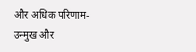और अधिक परिणाम-उन्मुख और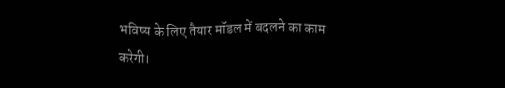भविष्य के लिए तैयार मॉडल में बदलने का काम करेगी।